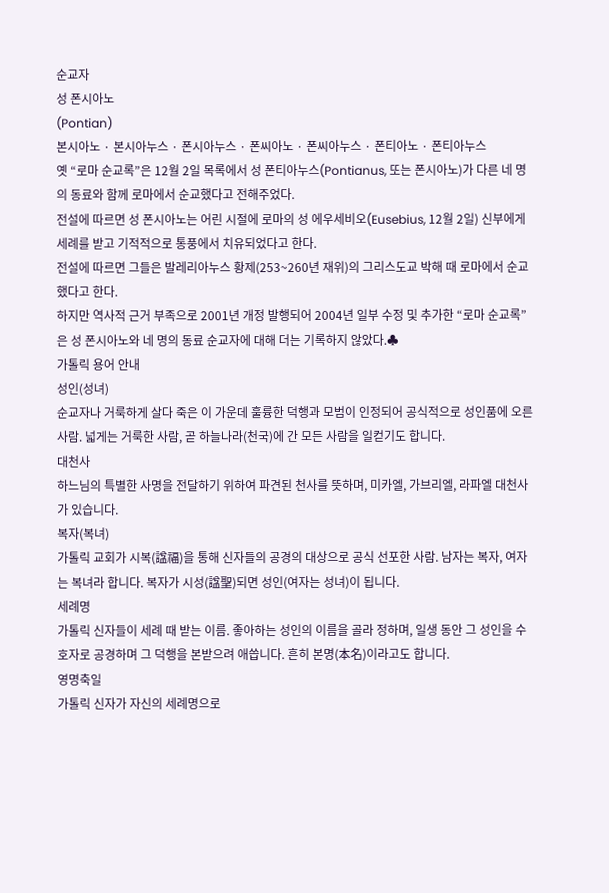순교자
성 폰시아노
(Pontian)
본시아노 · 본시아누스 · 폰시아누스 · 폰씨아노 · 폰씨아누스 · 폰티아노 · 폰티아누스
옛 “로마 순교록”은 12월 2일 목록에서 성 폰티아누스(Pontianus, 또는 폰시아노)가 다른 네 명의 동료와 함께 로마에서 순교했다고 전해주었다.
전설에 따르면 성 폰시아노는 어린 시절에 로마의 성 에우세비오(Eusebius, 12월 2일) 신부에게 세례를 받고 기적적으로 통풍에서 치유되었다고 한다.
전설에 따르면 그들은 발레리아누스 황제(253~260년 재위)의 그리스도교 박해 때 로마에서 순교했다고 한다.
하지만 역사적 근거 부족으로 2001년 개정 발행되어 2004년 일부 수정 및 추가한 “로마 순교록”은 성 폰시아노와 네 명의 동료 순교자에 대해 더는 기록하지 않았다.♣
가톨릭 용어 안내
성인(성녀)
순교자나 거룩하게 살다 죽은 이 가운데 훌륭한 덕행과 모범이 인정되어 공식적으로 성인품에 오른 사람. 넓게는 거룩한 사람, 곧 하늘나라(천국)에 간 모든 사람을 일컫기도 합니다.
대천사
하느님의 특별한 사명을 전달하기 위하여 파견된 천사를 뜻하며, 미카엘, 가브리엘, 라파엘 대천사가 있습니다.
복자(복녀)
가톨릭 교회가 시복(諡福)을 통해 신자들의 공경의 대상으로 공식 선포한 사람. 남자는 복자, 여자는 복녀라 합니다. 복자가 시성(諡聖)되면 성인(여자는 성녀)이 됩니다.
세례명
가톨릭 신자들이 세례 때 받는 이름. 좋아하는 성인의 이름을 골라 정하며, 일생 동안 그 성인을 수호자로 공경하며 그 덕행을 본받으려 애씁니다. 흔히 본명(本名)이라고도 합니다.
영명축일
가톨릭 신자가 자신의 세례명으로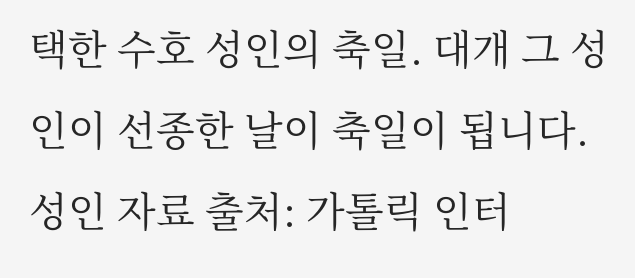택한 수호 성인의 축일. 대개 그 성인이 선종한 날이 축일이 됩니다.
성인 자료 출처: 가톨릭 인터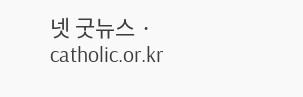넷 굿뉴스 · catholic.or.kr